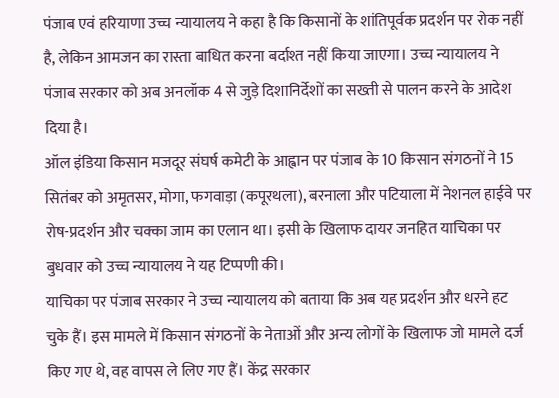पंजाब एवं हरियाणा उच्च न्यायालय ने कहा है कि किसानों के शांतिपूर्वक प्रदर्शन पर रोक नहीं है, लेकिन आमजन का रास्ता बाधित करना बर्दाश्त नहीं किया जाएगा। उच्च न्यायालय ने पंजाब सरकार को अब अनलॉक 4 से जुड़े दिशानिर्देशों का सख्ती से पालन करने के आदेश दिया है।
ऑल इंडिया किसान मजदूर संघर्ष कमेटी के आह्वान पर पंजाब के 10 किसान संगठनों ने 15 सितंबर को अमृतसर, मोगा, फगवाड़ा (कपूरथला), बरनाला और पटियाला में नेशनल हाईवे पर रोष-प्रदर्शन और चक्का जाम का एलान था। इसी के खिलाफ दायर जनहित याचिका पर बुधवार को उच्च न्यायालय ने यह टिप्पणी की।
याचिका पर पंजाब सरकार ने उच्च न्यायालय को बताया कि अब यह प्रदर्शन और धरने हट चुके हैं। इस मामले में किसान संगठनों के नेताओं और अन्य लोगों के खिलाफ जो मामले दर्ज किए गए थे, वह वापस ले लिए गए हैं। केंद्र सरकार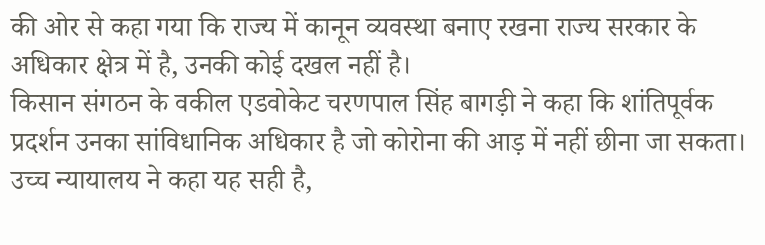की ओर से कहा गया कि राज्य में कानून व्यवस्था बनाए रखना राज्य सरकार के अधिकार क्षेत्र में है, उनकी कोई दखल नहीं है।
किसान संगठन के वकील एडवोकेट चरणपाल सिंह बागड़ी ने कहा कि शांतिपूर्वक प्रदर्शन उनका सांविधानिक अधिकार है जो कोरोना की आड़ में नहीं छीना जा सकता। उच्च न्यायालय ने कहा यह सही है,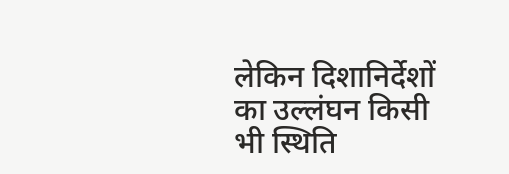लेकिन दिशानिर्देशों का उल्लंघन किसी भी स्थिति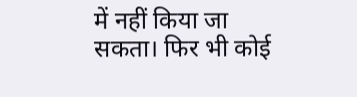में नहीं किया जा सकता। फिर भी कोई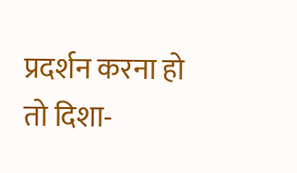प्रदर्शन करना हो तो दिशा-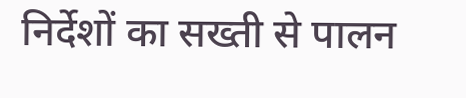निर्देशों का सख्ती से पालन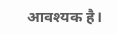आवश्यक है।